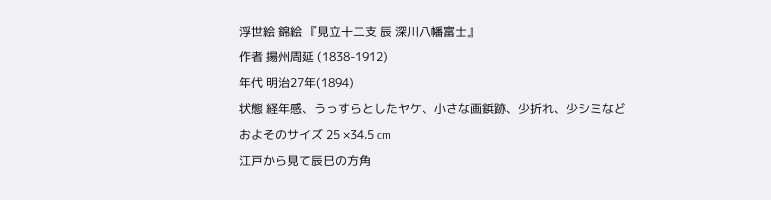浮世絵 錦絵 『見立十二支 辰 深川八幡富士』
作者 揚州周延 (1838-1912)
年代 明治27年(1894)
状態 経年感、うっすらとしたヤケ、小さな画鋲跡、少折れ、少シミなど
およそのサイズ 25 ×34.5 cm
江戸から見て辰巳の方角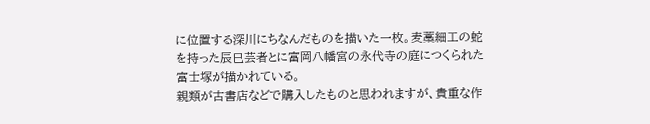に位置する深川にちなんだものを描いた一枚。麦藁細工の蛇を持った辰巳芸者とに富岡八幡宮の永代寺の庭につくられた富士塚が描かれている。
親類が古書店などで購入したものと思われますが、貴重な作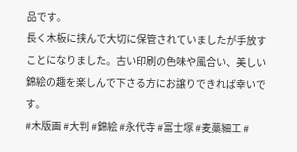品です。
長く木板に挟んで大切に保管されていましたが手放すことになりました。古い印刷の色味や風合い、美しい錦絵の趣を楽しんで下さる方にお譲りできれば幸いです。
#木版画 #大判 #錦絵 #永代寺 #富士塚 #麦藁細工 #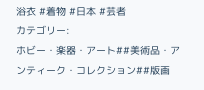浴衣 #着物 #日本 #芸者
カテゴリー:
ホビー・楽器・アート##美術品・アンティーク・コレクション##版画